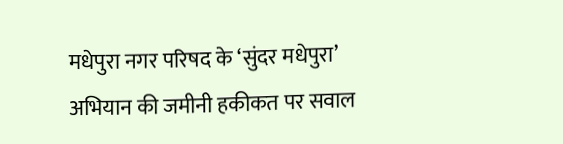मधेपुरा नगर परिषद के ‘सुंदर मधेपुरा’ अभियान की जमीनी हकीकत पर सवाल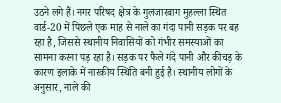उठने लगे हैं। नगर परिषद क्षेत्र के गुलजारबाग मुहल्ला स्थित वार्ड-20 में पिछले एक माह से नाले का गंदा पानी सड़क पर बह रहा है, जिससे स्थानीय निवासियों को गंभीर समस्याओं का सामना करना पड़ रहा है। सड़क पर फैले गंदे पानी और कीचड़ के कारण इलाके में नारकीय स्थिति बनी हुई है। स्थानीय लोगों के अनुसार, नाले की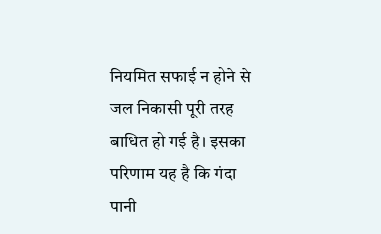नियमित सफाई न होने से जल निकासी पूरी तरह बाधित हो गई है। इसका परिणाम यह है कि गंदा पानी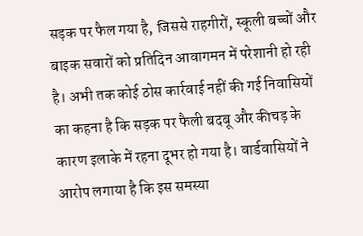सड़क पर फैल गया है, जिससे राहगीरों, स्कूली बच्चों और बाइक सवारों को प्रतिदिन आवागमन में परेशानी हो रही है। अभी तक कोई ठोस कार्रवाई नहीं की गई निवासियों का कहना है कि सड़क पर फैली बदबू और कीचड़ के कारण इलाके में रहना दूभर हो गया है। वार्डवासियों ने आरोप लगाया है कि इस समस्या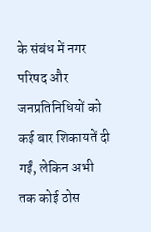के संबंध में नगर परिषद और जनप्रतिनिधियों को कई बार शिकायतें दी गईं, लेकिन अभी तक कोई ठोस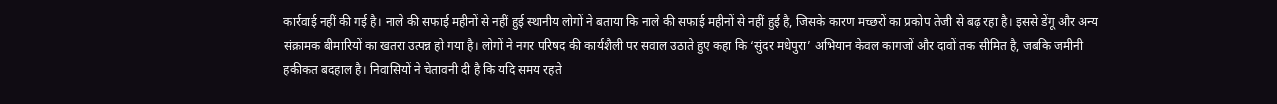कार्रवाई नहीं की गई है। नाले की सफाई महीनों से नहीं हुई स्थानीय लोगों ने बताया कि नाले की सफाई महीनों से नहीं हुई है, जिसके कारण मच्छरों का प्रकोप तेजी से बढ़ रहा है। इससे डेंगू और अन्य संक्रामक बीमारियों का खतरा उत्पन्न हो गया है। लोगों ने नगर परिषद की कार्यशैली पर सवाल उठाते हुए कहा कि ‘सुंदर मधेपुरा’ अभियान केवल कागजों और दावों तक सीमित है, जबकि जमीनी हकीकत बदहाल है। निवासियों ने चेतावनी दी है कि यदि समय रहते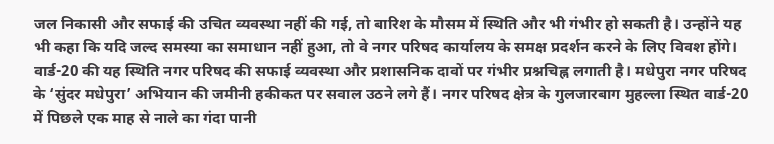जल निकासी और सफाई की उचित व्यवस्था नहीं की गई, तो बारिश के मौसम में स्थिति और भी गंभीर हो सकती है। उन्होंने यह भी कहा कि यदि जल्द समस्या का समाधान नहीं हुआ, तो वे नगर परिषद कार्यालय के समक्ष प्रदर्शन करने के लिए विवश होंगे। वार्ड-20 की यह स्थिति नगर परिषद की सफाई व्यवस्था और प्रशासनिक दावों पर गंभीर प्रश्नचिह्न लगाती है। मधेपुरा नगर परिषद के ‘सुंदर मधेपुरा’ अभियान की जमीनी हकीकत पर सवाल उठने लगे हैं। नगर परिषद क्षेत्र के गुलजारबाग मुहल्ला स्थित वार्ड-20 में पिछले एक माह से नाले का गंदा पानी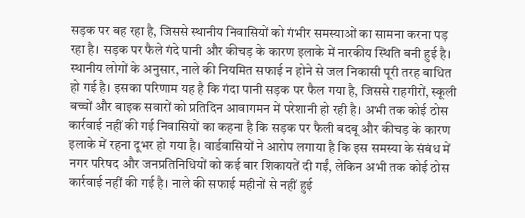सड़क पर बह रहा है, जिससे स्थानीय निवासियों को गंभीर समस्याओं का सामना करना पड़ रहा है। सड़क पर फैले गंदे पानी और कीचड़ के कारण इलाके में नारकीय स्थिति बनी हुई है। स्थानीय लोगों के अनुसार, नाले की नियमित सफाई न होने से जल निकासी पूरी तरह बाधित हो गई है। इसका परिणाम यह है कि गंदा पानी सड़क पर फैल गया है, जिससे राहगीरों, स्कूली बच्चों और बाइक सवारों को प्रतिदिन आवागमन में परेशानी हो रही है। अभी तक कोई ठोस कार्रवाई नहीं की गई निवासियों का कहना है कि सड़क पर फैली बदबू और कीचड़ के कारण इलाके में रहना दूभर हो गया है। वार्डवासियों ने आरोप लगाया है कि इस समस्या के संबंध में नगर परिषद और जनप्रतिनिधियों को कई बार शिकायतें दी गईं, लेकिन अभी तक कोई ठोस कार्रवाई नहीं की गई है। नाले की सफाई महीनों से नहीं हुई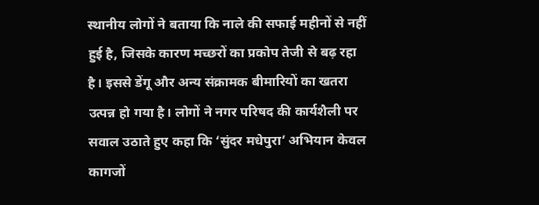स्थानीय लोगों ने बताया कि नाले की सफाई महीनों से नहीं हुई है, जिसके कारण मच्छरों का प्रकोप तेजी से बढ़ रहा है। इससे डेंगू और अन्य संक्रामक बीमारियों का खतरा उत्पन्न हो गया है। लोगों ने नगर परिषद की कार्यशैली पर सवाल उठाते हुए कहा कि ‘सुंदर मधेपुरा’ अभियान केवल कागजों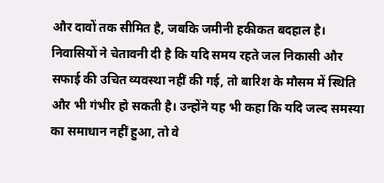और दावों तक सीमित है, जबकि जमीनी हकीकत बदहाल है। निवासियों ने चेतावनी दी है कि यदि समय रहते जल निकासी और सफाई की उचित व्यवस्था नहीं की गई, तो बारिश के मौसम में स्थिति और भी गंभीर हो सकती है। उन्होंने यह भी कहा कि यदि जल्द समस्या का समाधान नहीं हुआ, तो वे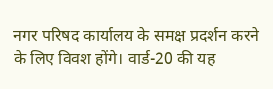नगर परिषद कार्यालय के समक्ष प्रदर्शन करने के लिए विवश होंगे। वार्ड-20 की यह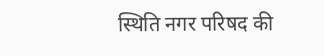स्थिति नगर परिषद की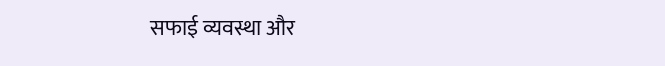सफाई व्यवस्था और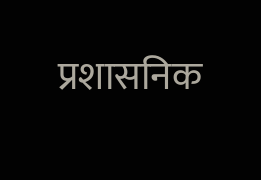प्रशासनिक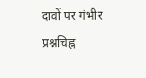दावों पर गंभीर प्रश्नचिह्न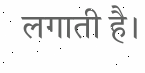लगाती है।